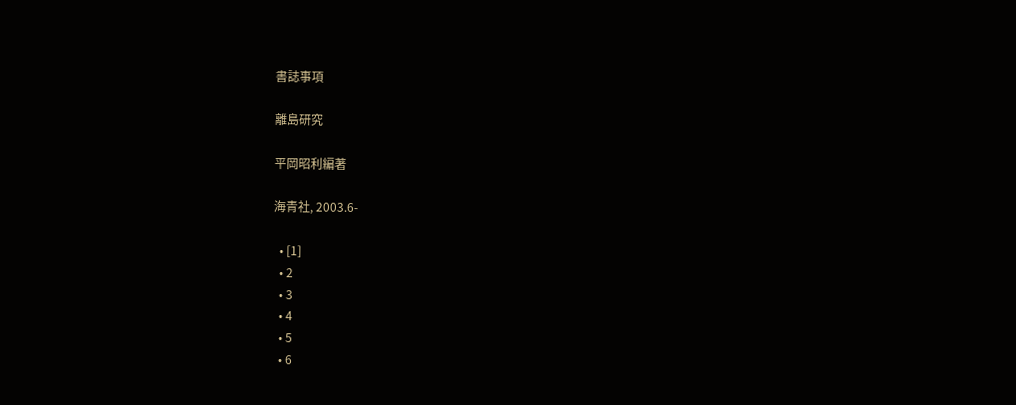書誌事項

離島研究

平岡昭利編著

海青社, 2003.6-

  • [1]
  • 2
  • 3
  • 4
  • 5
  • 6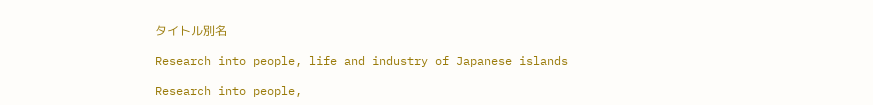タイトル別名

Research into people, life and industry of Japanese islands

Research into people,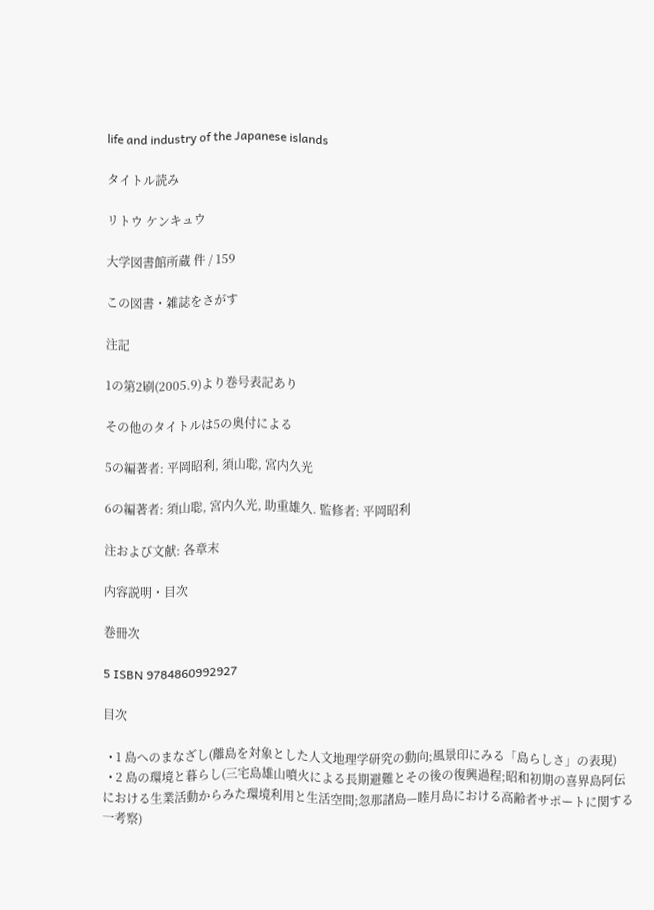life and industry of the Japanese islands

タイトル読み

リトウ ケンキュウ

大学図書館所蔵 件 / 159

この図書・雑誌をさがす

注記

1の第2刷(2005.9)より巻号表記あり

その他のタイトルは5の奥付による

5の編著者: 平岡昭利, 須山聡, 宮内久光

6の編著者: 須山聡, 宮内久光, 助重雄久. 監修者: 平岡昭利

注および文献: 各章末

内容説明・目次

巻冊次

5 ISBN 9784860992927

目次

  • 1 島へのまなざし(離島を対象とした人文地理学研究の動向;風景印にみる「島らしさ」の表現)
  • 2 島の環境と暮らし(三宅島雄山噴火による長期避難とその後の復興過程;昭和初期の喜界島阿伝における生業活動からみた環境利用と生活空間;忽那諸島—睦月島における高齢者サポートに関する一考察)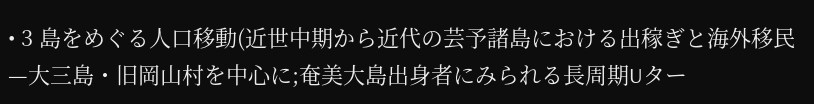• 3 島をめぐる人口移動(近世中期から近代の芸予諸島における出稼ぎと海外移民—大三島・旧岡山村を中心に;奄美大島出身者にみられる長周期Uター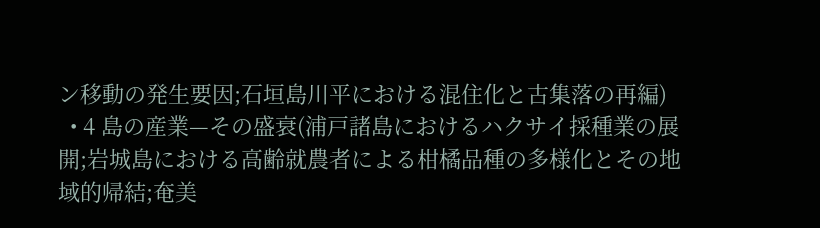ン移動の発生要因;石垣島川平における混住化と古集落の再編)
  • 4 島の産業—その盛衰(浦戸諸島におけるハクサイ採種業の展開;岩城島における高齢就農者による柑橘品種の多様化とその地域的帰結;奄美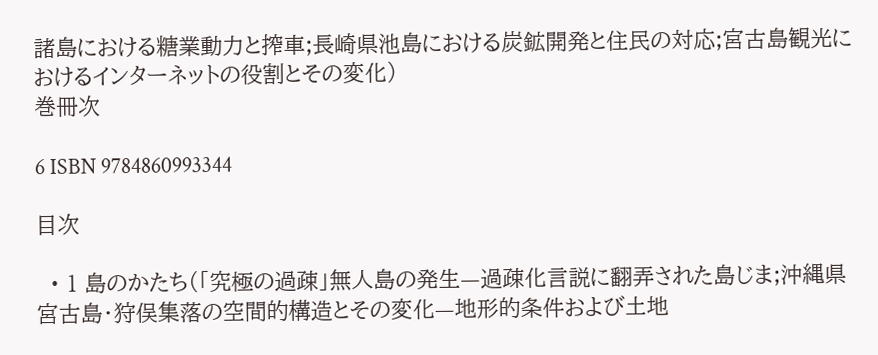諸島における糖業動力と搾車;長崎県池島における炭鉱開発と住民の対応;宮古島観光におけるインターネットの役割とその変化)
巻冊次

6 ISBN 9784860993344

目次

  • 1 島のかたち(「究極の過疎」無人島の発生—過疎化言説に翻弄された島じま;沖縄県宮古島・狩俣集落の空間的構造とその変化—地形的条件および土地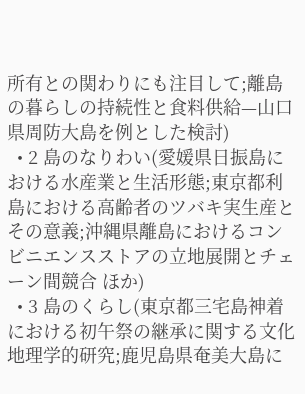所有との関わりにも注目して;離島の暮らしの持続性と食料供給—山口県周防大島を例とした検討)
  • 2 島のなりわい(愛媛県日振島における水産業と生活形態;東京都利島における高齢者のツバキ実生産とその意義;沖縄県離島におけるコンビニエンスストアの立地展開とチェーン間競合 ほか)
  • 3 島のくらし(東京都三宅島神着における初午祭の継承に関する文化地理学的研究;鹿児島県奄美大島に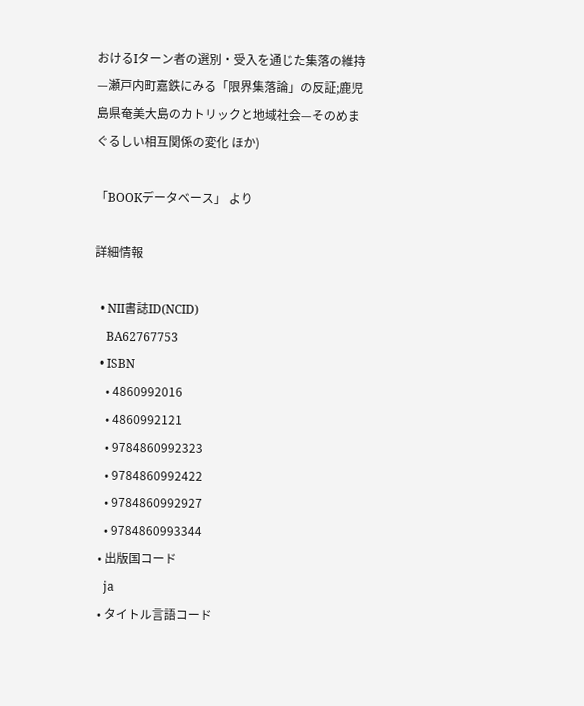おけるIターン者の選別・受入を通じた集落の維持—瀬戸内町嘉鉄にみる「限界集落論」の反証;鹿児島県奄美大島のカトリックと地域社会—そのめまぐるしい相互関係の変化 ほか)

「BOOKデータベース」 より

詳細情報

  • NII書誌ID(NCID)
    BA62767753
  • ISBN
    • 4860992016
    • 4860992121
    • 9784860992323
    • 9784860992422
    • 9784860992927
    • 9784860993344
  • 出版国コード
    ja
  • タイトル言語コード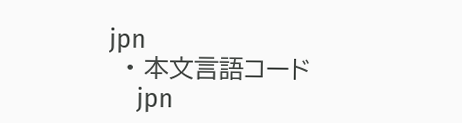jpn
  • 本文言語コード
    jpn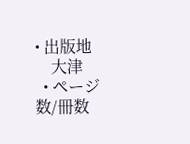• 出版地
    大津
  • ページ数/冊数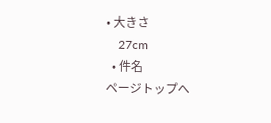• 大きさ
    27cm
  • 件名
ページトップへ